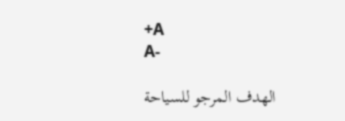+A
A-

الهدف المرجو للسياحة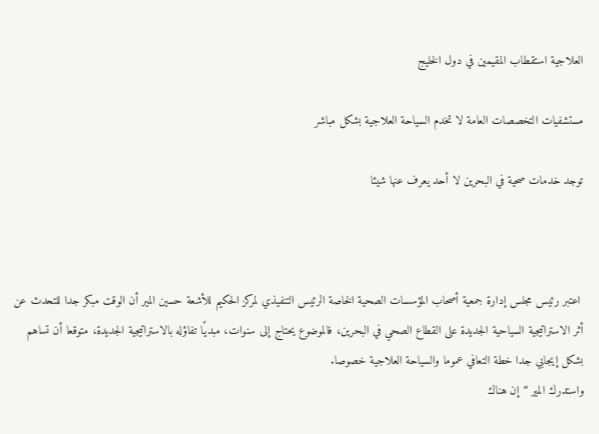العلاجية استقطاب المقيمين في دول الخليج

مستشفيات التخصصات العامة لا تخدم السياحة العلاجية بشكل مباشر

توجد خدمات صحية في البحرين لا أحد يعرف عنها شيئا



 اعتبر رئيس مجلس إدارة جمعية أصحاب المؤسسات الصحية الخاصة الرئيس التنفيذي لمركز الحكيم للأشعة حسين المير أن الوقت مبكر جدا للتحدث عن أثر الاستراتيجية السياحية الجديدة على القطاع الصحي في البحرين، فالموضوع يحتاج إلى سنوات، مبديًا تفاؤله بالاستراتيجية الجديدة، متوقعا أن تساهم بشكل إيجابي جدا خطة التعافي عموما والسياحة العلاجية خصوصا.
واستدرك المير “إن هناك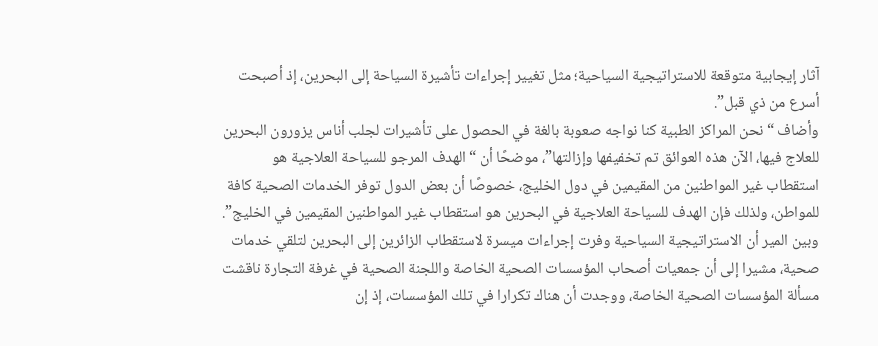آثار إيجابية متوقعة للاستراتيجية السياحية؛ مثل تغيير إجراءات تأشيرة السياحة إلى البحرين، إذ أصبحت أسرع من ذي قبل”.
وأضاف “نحن المراكز الطبية كنا نواجه صعوبة بالغة في الحصول على تأشيرات لجلب أناس يزورون البحرين للعلاج فيها، الآن هذه العوائق تم تخفيفها وإزالتها”، موضحًا أن “الهدف المرجو للسياحة العلاجية هو استقطاب غير المواطنين من المقيمين في دول الخليج، خصوصًا أن بعض الدول توفر الخدمات الصحية كافة للمواطن، ولذلك فإن الهدف للسياحة العلاجية في البحرين هو استقطاب غير المواطنين المقيمين في الخليج”.
وبين المير أن الاستراتيجية السياحية وفرت إجراءات ميسرة لاستقطاب الزائرين إلى البحرين لتلقي خدمات صحية، مشيرا إلى أن جمعيات أصحاب المؤسسات الصحية الخاصة واللجنة الصحية في غرفة التجارة ناقشت مسألة المؤسسات الصحية الخاصة، ووجدت أن هناك تكرارا في تلك المؤسسات، إذ إن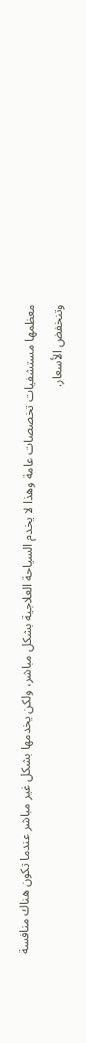معظمها مستشفيات تخصصات عامة وهذا لا يخدم السياحة العلاجية بشكل مباشر، ولكن يخدمها بشكل غير مباشر عندما تكون هناك منافسة وتنخفض الأسعار.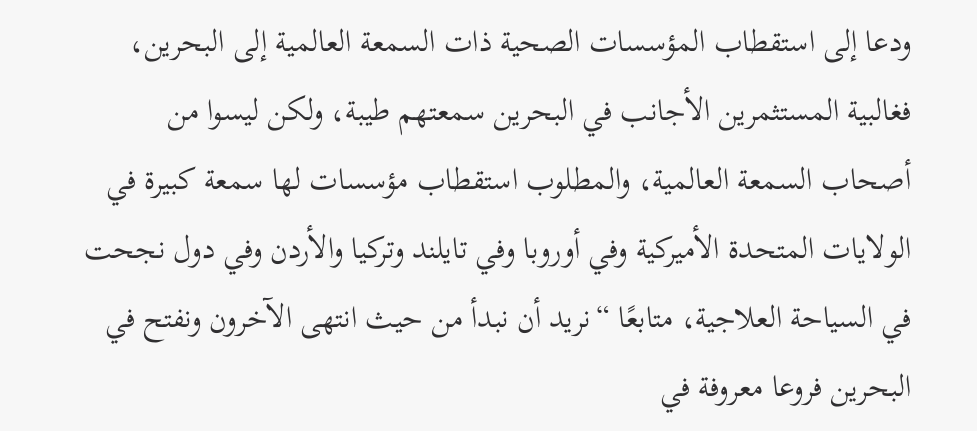ودعا إلى استقطاب المؤسسات الصحية ذات السمعة العالمية إلى البحرين، فغالبية المستثمرين الأجانب في البحرين سمعتهم طيبة، ولكن ليسوا من أصحاب السمعة العالمية، والمطلوب استقطاب مؤسسات لها سمعة كبيرة في الولايات المتحدة الأميركية وفي أوروبا وفي تايلند وتركيا والأردن وفي دول نجحت في السياحة العلاجية، متابعًا “نريد أن نبدأ من حيث انتهى الآخرون ونفتح في البحرين فروعا معروفة في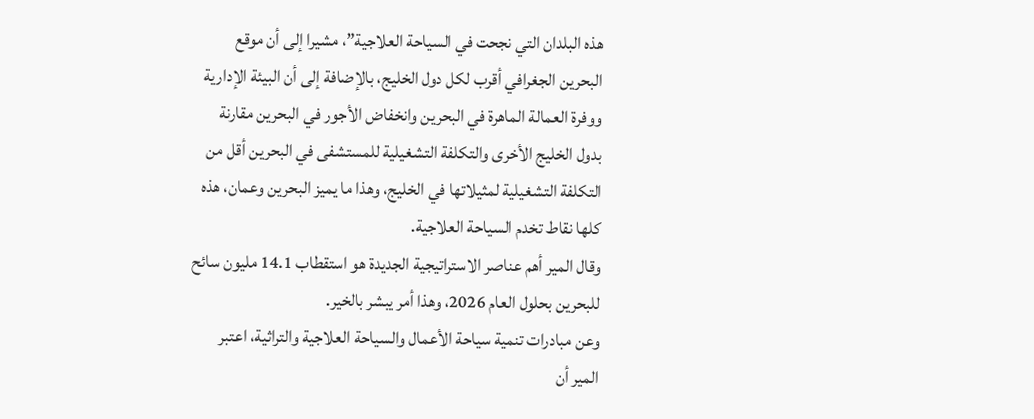هذه البلدان التي نجحت في السياحة العلاجية”، مشيرا إلى أن موقع البحرين الجغرافي أقرب لكل دول الخليج، بالإضافة إلى أن البيئة الإدارية ووفرة العمالة الماهرة في البحرين وانخفاض الأجور في البحرين مقارنة بدول الخليج الأخرى والتكلفة التشغيلية للمستشفى في البحرين أقل من التكلفة التشغيلية لمثيلاتها في الخليج، وهذا ما يميز البحرين وعمان، هذه كلها نقاط تخدم السياحة العلاجية.
وقال المير أهم عناصر الاستراتيجية الجديدة هو استقطاب 14.1 مليون سائح للبحرين بحلول العام 2026، وهذا أمر يبشر بالخير.
وعن مبادرات تنمية سياحة الأعمال والسياحة العلاجية والتراثية، اعتبر المير أن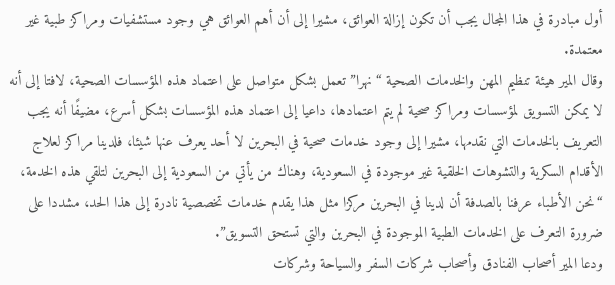أول مبادرة في هذا المجال يجب أن تكون إزالة العوائق، مشيرا إلى أن أهم العوائق هي وجود مستشفيات ومراكز طبية غير معتمدة.
وقال المير هيئة تنظيم المهن والخدمات الصحية “نهرا” تعمل بشكل متواصل على اعتماد هذه المؤسسات الصحية، لافتا إلى أنه لا يمكن التسويق لمؤسسات ومراكز صحية لم يتم اعتمادها، داعيا إلى اعتماد هذه المؤسسات بشكل أسرع، مضيفًا أنه يجب التعريف بالخدمات التي نقدمها، مشيرا إلى وجود خدمات صحية في البحرين لا أحد يعرف عنها شيئا، فلدينا مراكز لعلاج الأقدام السكرية والتشوهات الخلقية غير موجودة في السعودية، وهناك من يأتي من السعودية إلى البحرين لتلقي هذه الخدمة، “نحن الأطباء عرفنا بالصدفة أن لدينا في البحرين مركزا مثل هذا يقدم خدمات تخصصية نادرة إلى هذا الحد، مشددا على ضرورة التعرف على الخدمات الطبية الموجودة في البحرين والتي تستحق التسويق”.
ودعا المير أصحاب الفنادق وأصحاب شركات السفر والسياحة وشركات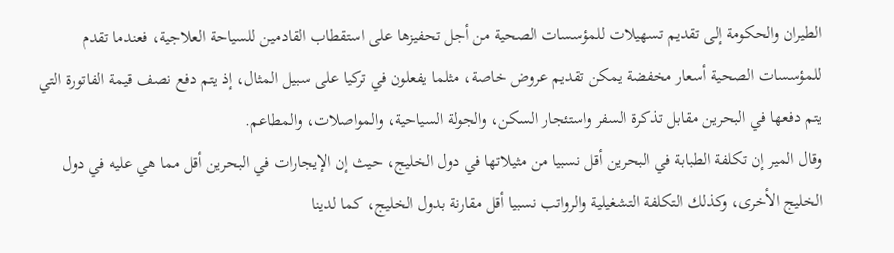الطيران والحكومة إلى تقديم تسهيلات للمؤسسات الصحية من أجل تحفيزها على استقطاب القادمين للسياحة العلاجية، فعندما تقدم للمؤسسات الصحية أسعار مخفضة يمكن تقديم عروض خاصة، مثلما يفعلون في تركيا على سبيل المثال، إذ يتم دفع نصف قيمة الفاتورة التي يتم دفعها في البحرين مقابل تذكرة السفر واستئجار السكن، والجولة السياحية، والمواصلات، والمطاعم.
وقال المير إن تكلفة الطبابة في البحرين أقل نسبيا من مثيلاتها في دول الخليج، حيث إن الإيجارات في البحرين أقل مما هي عليه في دول الخليج الأخرى، وكذلك التكلفة التشغيلية والرواتب نسبيا أقل مقارنة بدول الخليج، كما لدينا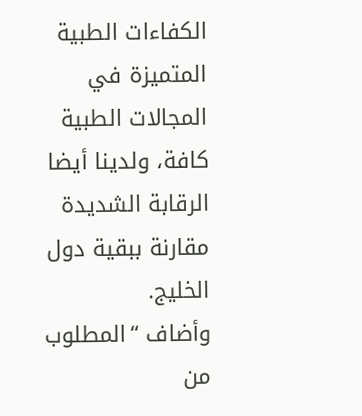الكفاءات الطبية المتميزة في المجالات الطبية كافة، ولدينا أيضا الرقابة الشديدة مقارنة ببقية دول الخليج.
وأضاف “المطلوب من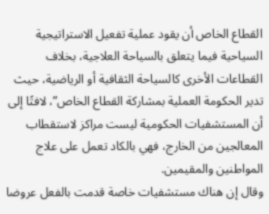القطاع الخاص أن يقود عملية تفعيل الاستراتيجية السياحية فيما يتعلق بالسياحة العلاجية، بخلاف القطاعات الأخرى كالسياحة الثقافية أو الرياضية، حيث تدير الحكومة العملية بمشاركة القطاع الخاص”، لافتًا إلى أن المستشفيات الحكومية ليست مراكز لاستقطاب المعالجين من الخارج، فهي بالكاد تعمل على علاج المواطنين والمقيمين.
وقال إن هناك مستشفيات خاصة قدمت بالفعل عروضا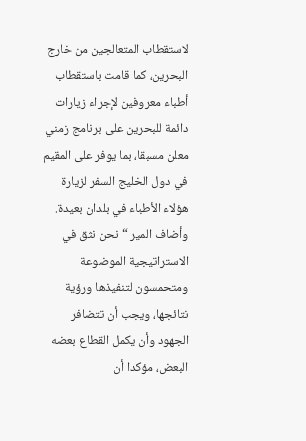لاستقطاب المتعالجين من خارج البحرين، كما قامت باستقطاب أطباء معروفين لإجراء زيارات دائمة للبحرين على برنامج زمني معلن مسبقا، بما يوفر على المقيم في دول الخليج السفر لزيارة هؤلاء الأطباء في بلدان بعيدة.
وأضاف المير “نحن نثق في الاستراتيجية الموضوعة ومتحمسون لتنفيذها ورؤية نتائجها، ويجب أن تتضافر الجهود وأن يكمل القطاع بعضه البعض، مؤكدا أن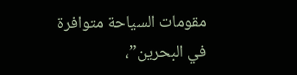مقومات السياحة متوافرة في البحرين”،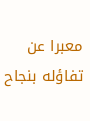معبرا عن تفاؤله بنجاح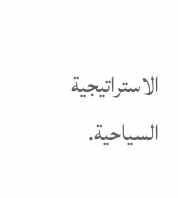الاستراتيجية السياحية.